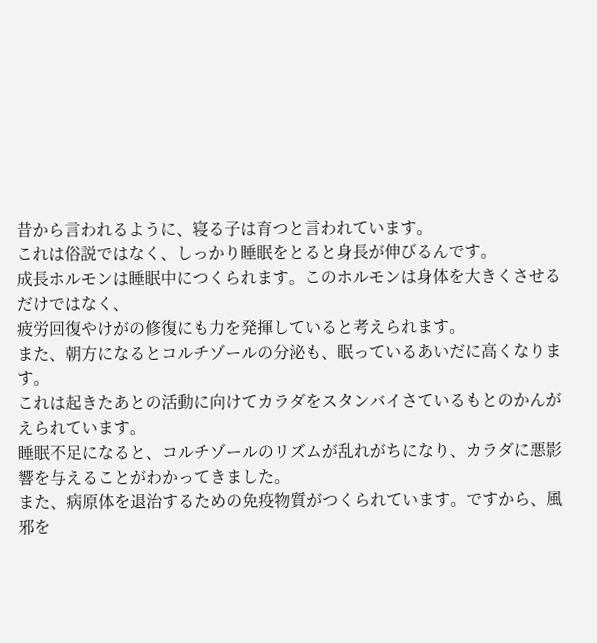昔から言われるように、寝る子は育つと言われています。
これは俗説ではなく、しっかり睡眠をとると身長が伸びるんです。
成長ホルモンは睡眠中につくられます。このホルモンは身体を大きくさせるだけではなく、
疲労回復やけがの修復にも力を発揮していると考えられます。
また、朝方になるとコルチゾールの分泌も、眠っているあいだに高くなります。
これは起きたあとの活動に向けてカラダをスタンバイさているもとのかんがえられています。
睡眠不足になると、コルチゾールのリズムが乱れがちになり、カラダに悪影響を与えることがわかってきました。
また、病原体を退治するための免疫物質がつくられています。ですから、風邪を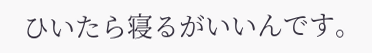ひいたら寝るがいいんです。